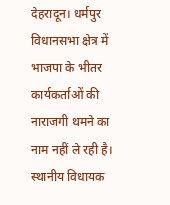देहरादून। धर्मपुर विधानसभा क्षेत्र में भाजपा के भीतर कार्यकर्ताओं की नाराजगी थमने का नाम नहीं ले रही है। स्थानीय विधायक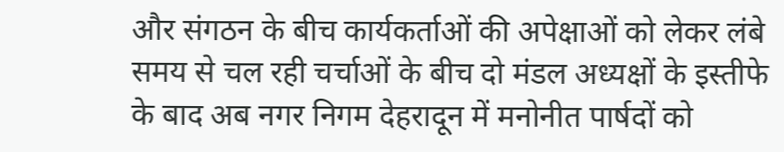और संगठन के बीच कार्यकर्ताओं की अपेक्षाओं को लेकर लंबे समय से चल रही चर्चाओं के बीच दो मंडल अध्यक्षों के इस्तीफे के बाद अब नगर निगम देहरादून में मनोनीत पार्षदों को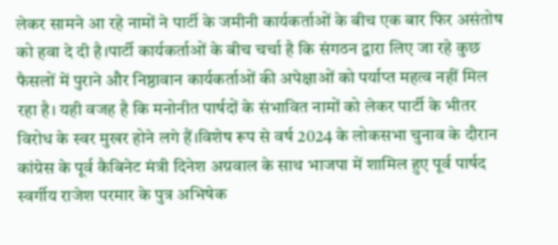लेकर सामने आ रहे नामों ने पार्टी के जमीनी कार्यकर्ताओं के बीच एक बार फिर असंतोष को हवा दे दी है।पार्टी कार्यकर्ताओं के बीच चर्चा है कि संगठन द्वारा लिए जा रहे कुछ फैसलों में पुराने और निष्ठावान कार्यकर्ताओं की अपेक्षाओं को पर्याप्त महत्व नहीं मिल रहा है। यही वजह है कि मनोनीत पार्षदों के संभावित नामों को लेकर पार्टी के भीतर विरोध के स्वर मुखर होने लगे हैं।विशेष रूप से वर्ष 2024 के लोकसभा चुनाव के दौरान कांग्रेस के पूर्व कैबिनेट मंत्री दिनेश अग्रवाल के साथ भाजपा में शामिल हुए पूर्व पार्षद स्वर्गीय राजेश परमार के पुत्र अभिषेक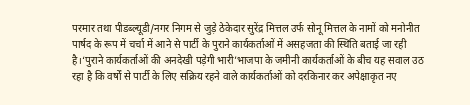परमार तथा पीडब्ल्यूडी/नगर निगम से जुड़े ठेकेदार सुरेंद्र मित्तल उर्फ सोनू मित्तल के नामों को मनोनीत पार्षद के रूप में चर्चा में आने से पार्टी के पुराने कार्यकर्ताओं में असहजता की स्थिति बताई जा रही है।‘पुराने कार्यकर्ताओं की अनदेखी पड़ेगी भारी’भाजपा के जमीनी कार्यकर्ताओं के बीच यह सवाल उठ रहा है कि वर्षों से पार्टी के लिए सक्रिय रहने वाले कार्यकर्ताओं को दरकिनार कर अपेक्षाकृत नए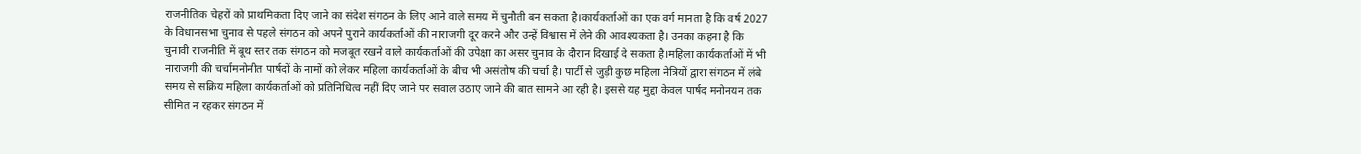राजनीतिक चेहरों को प्राथमिकता दिए जाने का संदेश संगठन के लिए आने वाले समय में चुनौती बन सकता है।कार्यकर्ताओं का एक वर्ग मानता है कि वर्ष 2027 के विधानसभा चुनाव से पहले संगठन को अपने पुराने कार्यकर्ताओं की नाराजगी दूर करने और उन्हें विश्वास में लेने की आवश्यकता है। उनका कहना है कि चुनावी राजनीति में बूथ स्तर तक संगठन को मजबूत रखने वाले कार्यकर्ताओं की उपेक्षा का असर चुनाव के दौरान दिखाई दे सकता है।महिला कार्यकर्ताओं में भी नाराजगी की चर्चामनोनीत पार्षदों के नामों को लेकर महिला कार्यकर्ताओं के बीच भी असंतोष की चर्चा है। पार्टी से जुड़ी कुछ महिला नेत्रियों द्वारा संगठन में लंबे समय से सक्रिय महिला कार्यकर्ताओं को प्रतिनिधित्व नहीं दिए जाने पर सवाल उठाए जाने की बात सामने आ रही है। इससे यह मुद्दा केवल पार्षद मनोनयन तक सीमित न रहकर संगठन में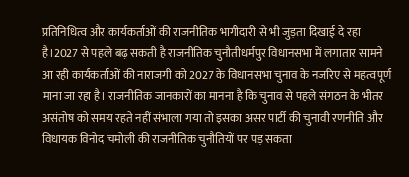प्रतिनिधित्व और कार्यकर्ताओं की राजनीतिक भागीदारी से भी जुड़ता दिखाई दे रहा है।2027 से पहले बढ़ सकती है राजनीतिक चुनौतीधर्मपुर विधानसभा में लगातार सामने आ रही कार्यकर्ताओं की नाराजगी को 2027 के विधानसभा चुनाव के नजरिए से महत्वपूर्ण माना जा रहा है। राजनीतिक जानकारों का मानना है कि चुनाव से पहले संगठन के भीतर असंतोष को समय रहते नहीं संभाला गया तो इसका असर पार्टी की चुनावी रणनीति और विधायक विनोद चमोली की राजनीतिक चुनौतियों पर पड़ सकता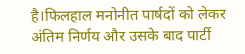है।फिलहाल मनोनीत पार्षदों को लेकर अंतिम निर्णय और उसके बाद पार्टी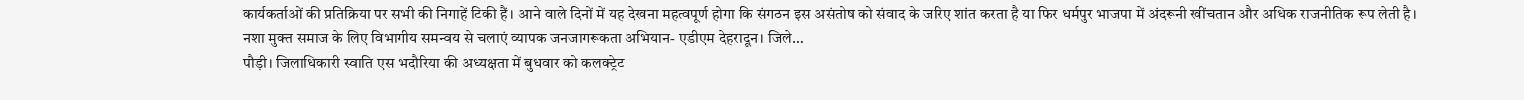कार्यकर्ताओं की प्रतिक्रिया पर सभी की निगाहें टिकी हैं। आने वाले दिनों में यह देखना महत्वपूर्ण होगा कि संगठन इस असंतोष को संवाद के जरिए शांत करता है या फिर धर्मपुर भाजपा में अंदरूनी खींचतान और अधिक राजनीतिक रूप लेती है।
नशा मुक्त समाज के लिए विभागीय समन्वय से चलाएं व्यापक जनजागरूकता अभियान- एडीएम देहरादून। जिले…
पौड़ी। जिलाधिकारी स्वाति एस भदौरिया की अध्यक्षता में बुधवार को कलक्ट्रेट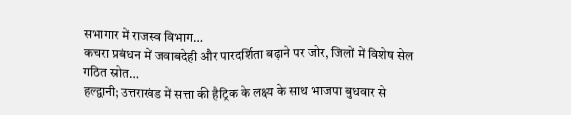सभागार में राजस्व विभाग…
कचरा प्रबंधन में जवाबदेही और पारदर्शिता बढ़ाने पर जोर, जिलों में विशेष सेल गठित स्रोत…
हल्द्वानी; उत्तराखंड में सत्ता की हैट्रिक के लक्ष्य के साथ भाजपा बुधवार से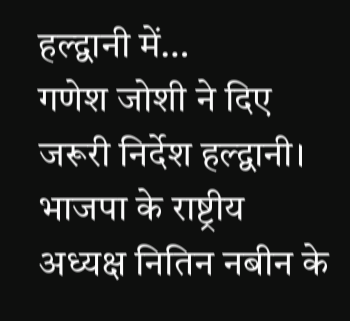हल्द्वानी में…
गणेश जोशी ने दिए जरूरी निर्देश हल्द्वानी। भाजपा के राष्ट्रीय अध्यक्ष नितिन नबीन के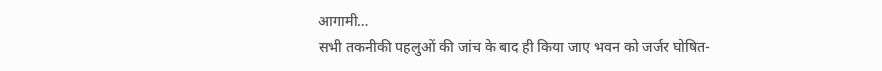आगामी…
सभी तकनीकी पहलुओं की जांच के बाद ही किया जाए भवन को जर्जर घोषित-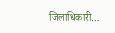जिलाधिकारी…